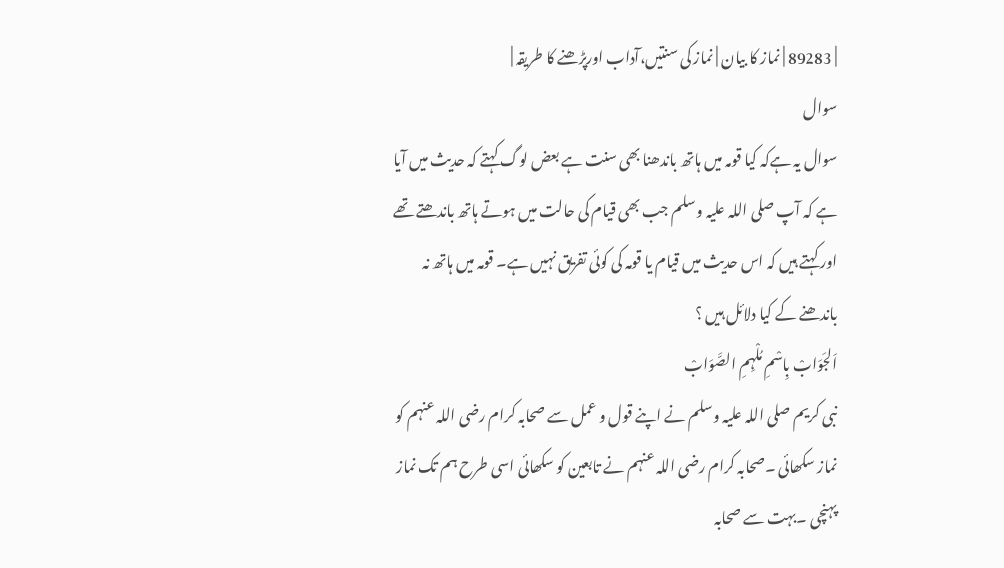| 89283 | نماز کا بیان | نماز کی سنتیں،آداب اورپڑھنے کا طریقہ |
سوال
سوال یہ ہےکہ کیا قومہ میں ہاتھ باندھنا بھی سنت ہے بعض لوگ کہتے کہ حدیث میں آیا ہے کہ آپ صلی اللہ علیہ وسلم جب بھی قیام کی حالت میں ہوتے ہاتھ باندھتے تھے اور کہتے ہیں کہ اس حدیث میں قیام یا قومہ کی کوئی تفریق نہیں ہے۔ قومہ میں ہاتھ نہ باندھنے کے کیا دلائل ہیں ؟
اَلجَوَابْ بِاسْمِ مُلْہِمِ الصَّوَابْ
نبی کریم صلی اللہ علیہ وسلم نے اپنے قول و عمل سے صحابہ کرام رضی اللہ عنہم کو نماز سکھائی ۔صحابہ کرام رضی اللہ عنہم نے تابعین کو سکھائی اسی طرح ہم تک نماز پہنچی ۔بہت سے صحابہ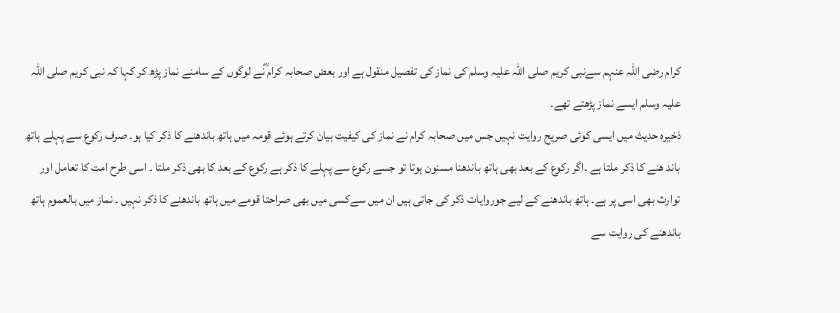کرام رضی اللہ عنہم سےنبی کریم صلی اللہ علیہ وسلم کی نماز کی تفصیل منقول ہے اور بعض صحابہ کرام ؓنے لوگوں کے سامنے نماز پڑھ کر کہا کہ نبی کریم صلی اللہ علیہ وسلم ایسے نماز پڑھتے تھے۔
ذخیرہ حدیث میں ایسی کوئی صریح روایت نہیں جس میں صحابہ کرام نے نماز کی کیفیت بیان کرتے ہوئے قومہ میں ہاتھ باندھنے کا ذکر کیا ہو۔ صرف رکوع سے پہلے ہاتھ باند ھنے کا ذکر ملتا ہے ۔اگر رکوع کے بعد بھی ہاتھ باندھنا مسنون ہوتا تو جسے رکوع سے پہلے کا ذکر ہے رکوع کے بعد کا بھی ذکر ملتا ۔ اسی طرح امت کا تعامل اور توارث بھی اسی پر ہے۔ ہاتھ باندھنے کے لیے جوروایات ذکر کی جاتی ہیں ان میں سےکسی میں بھی صراحتا قومے میں ہاتھ باندھنے کا ذکر نہیں ۔ نماز میں بالعموم ہاتھ باندھنے کی روایت سے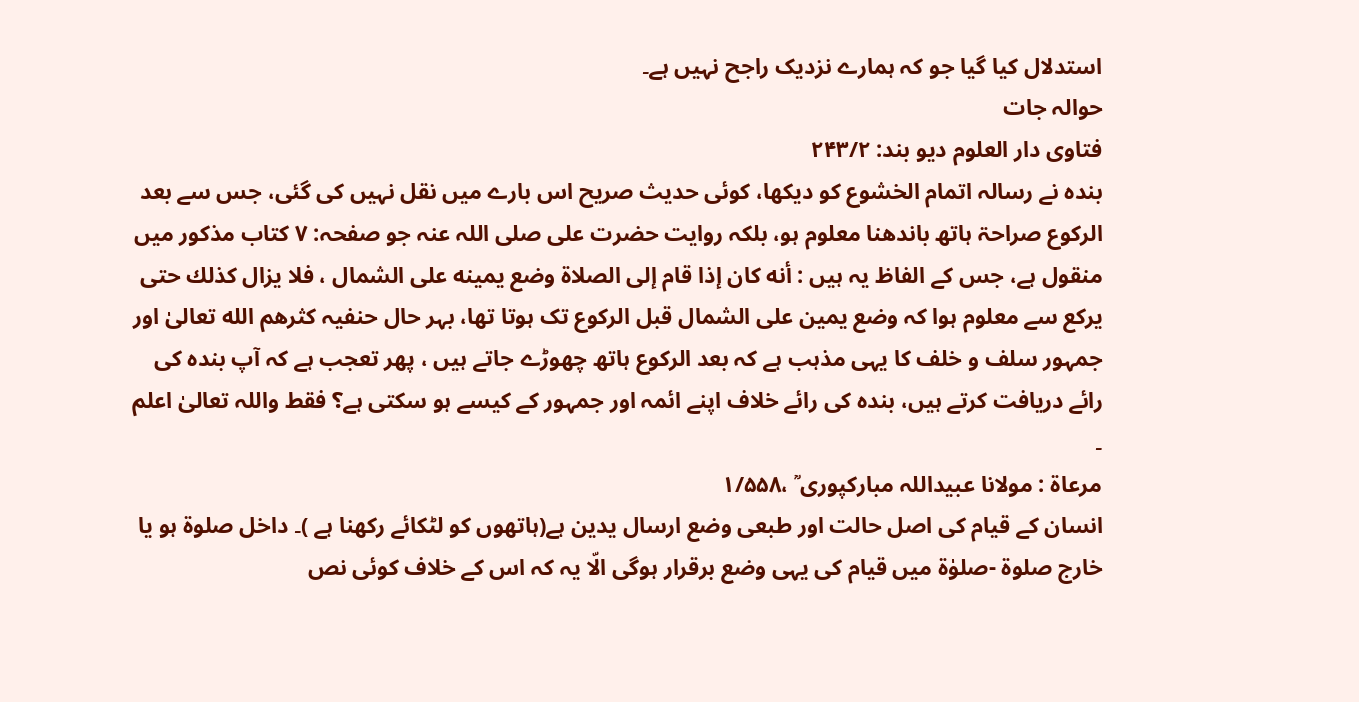استدلال کیا گیا جو کہ ہمارے نزدیک راجح نہیں ہے۔
حوالہ جات
فتاوی دار العلوم دیو بند: ۲۴۳/۲
بندہ نے رسالہ اتمام الخشوع کو دیکھا، کوئی حدیث صریح اس بارے میں نقل نہیں کی گئی، جس سے بعد الرکوع صراحۃ ہاتھ باندھنا معلوم ہو، بلکہ روایت حضرت علی صلی اللہ عنہ جو صفحہ: ۷ کتاب مذکور میں منقول ہے، جس کے الفاظ یہ ہیں : أنه كان إذا قام إلى الصلاة وضع يمينه على الشمال ، فلا يزال كذلك حتى يركع سے معلوم ہوا کہ وضع يمين على الشمال قبل الرکوع تک ہوتا تھا، بہر حال حنفیہ کثرهم الله تعالیٰ اور جمہور سلف و خلف کا یہی مذہب ہے کہ بعد الرکوع ہاتھ چھوڑے جاتے ہیں ، پھر تعجب ہے کہ آپ بندہ کی رائے دریافت کرتے ہیں، بندہ کی رائے خلاف اپنے ائمہ اور جمہور کے کیسے ہو سکتی ہے؟ فقط واللہ تعالیٰ اعلم ۔
مرعاة : مولانا عبیداللہ مبارکپوری ؒ ،۱/۵۵۸
انسان کے قیام کی اصل حالت اور طبعی وضع ارسال یدین ہے(ہاتھوں کو لٹکائے رکھنا ہے )۔ داخل صلوۃ ہو یا خارج صلوة -صلوٰۃ میں قیام کی یہی وضع برقرار ہوگی الّا یہ کہ اس کے خلاف کوئی نص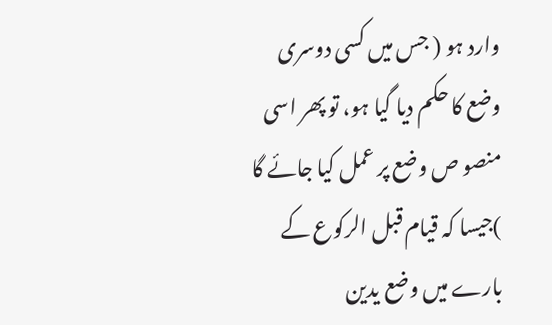وارد ہو ( جس میں کسی دوسری وضع کا حکم دیا گیا ہو، تو پھر اسی منصو ص وضع پر عمل کیا جائے گا )جیسا کہ قیام قبل الرکوع کے بارے میں وضع یدین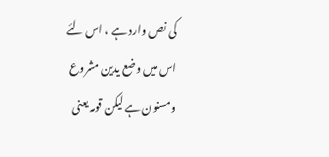کی نص وارد ہے ، اس لئے اس میں وضع یدین مشروع ومسنون ہے لیکن قومہ یعنی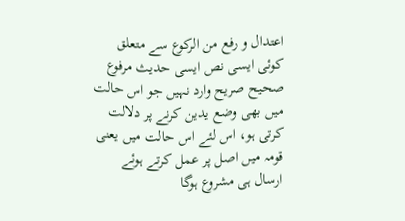اعتدال و رفع من الرکوع سے متعلق کوئی ایسی نص ایسی حدیث مرفوع صحیح صریح وارد نہیں جو اس حالت میں بھی وضع یدین کرنے پر دلالت کرتی ہو، اس لئے اس حالت میں یعنی قومہ میں اصل پر عمل کرتے ہوئے ارسال ہی مشروع ہوگا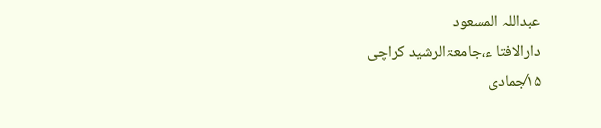عبداللہ المسعود
دارالافتا ء،جامعۃالرشید کراچی
۱۵⁄جمادی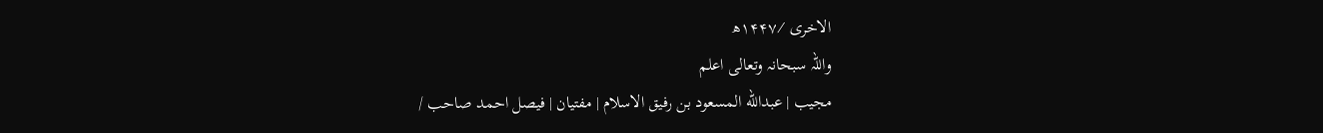الاخری ⁄۱۴۴۷ھ
واللہ سبحانہ وتعالی اعلم
مجیب | عبدالله المسعود بن رفيق الاسلام | مفتیان | فیصل احمد صاحب /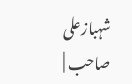شہبازعلی صاحب |